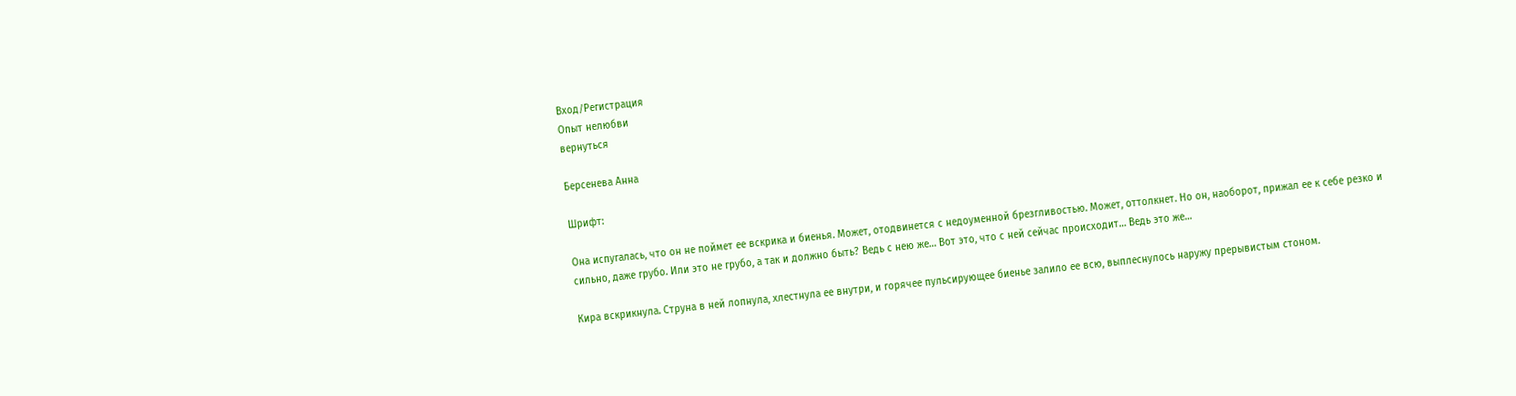Вход/Регистрация
Опыт нелюбви
вернуться

Берсенева Анна

Шрифт:

Она испугалась, что он не поймет ее вскрика и биенья. Может, отодвинется с недоуменной брезгливостью. Может, оттолкнет. Но он, наоборот, прижал ее к себе резко и сильно, даже грубо. Или это не грубо, а так и должно быть? Ведь с нею же… Вот это, что с ней сейчас происходит… Ведь это же…

Кира вскрикнула. Струна в ней лопнула, хлестнула ее внутри, и горячее пульсирующее биенье залило ее всю, выплеснулось наружу прерывистым стоном.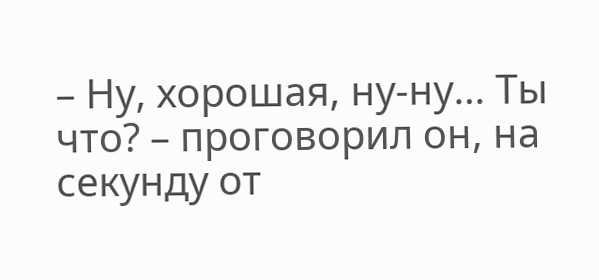– Ну, хорошая, ну-ну… Ты что? – проговорил он, на секунду от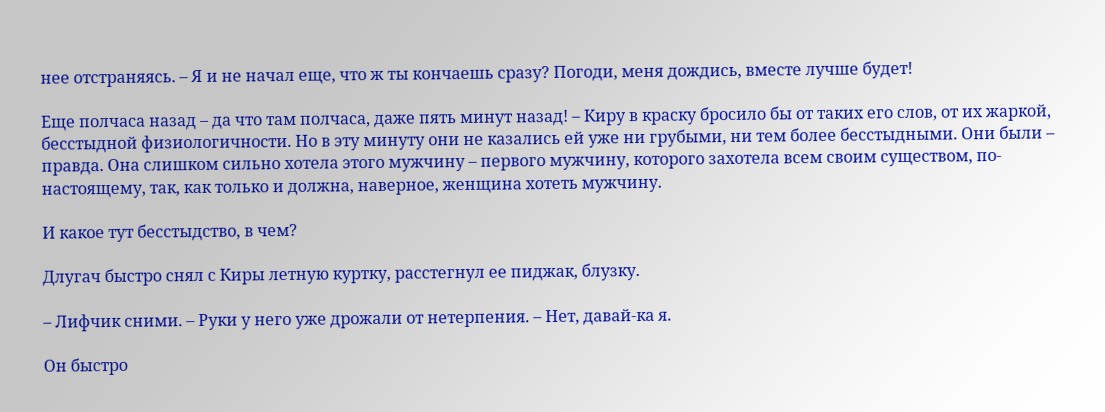нее отстраняясь. – Я и не начал еще, что ж ты кончаешь сразу? Погоди, меня дождись, вместе лучше будет!

Еще полчаса назад – да что там полчаса, даже пять минут назад! – Киру в краску бросило бы от таких его слов, от их жаркой, бесстыдной физиологичности. Но в эту минуту они не казались ей уже ни грубыми, ни тем более бесстыдными. Они были – правда. Она слишком сильно хотела этого мужчину – первого мужчину, которого захотела всем своим существом, по-настоящему, так, как только и должна, наверное, женщина хотеть мужчину.

И какое тут бесстыдство, в чем?

Длугач быстро снял с Киры летную куртку, расстегнул ее пиджак, блузку.

– Лифчик сними. – Руки у него уже дрожали от нетерпения. – Нет, давай-ка я.

Он быстро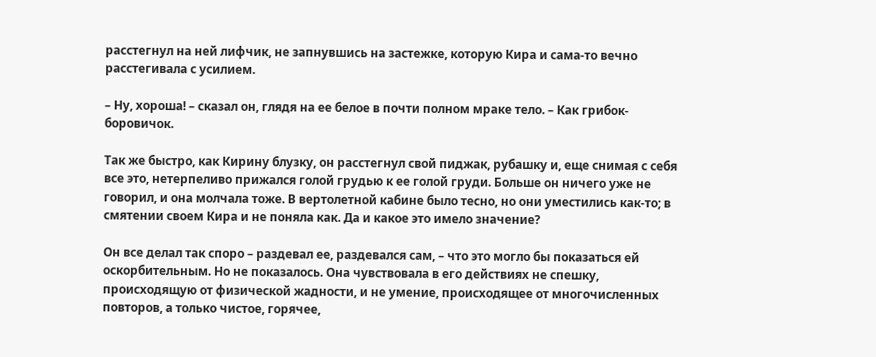расстегнул на ней лифчик, не запнувшись на застежке, которую Кира и сама-то вечно расстегивала с усилием.

– Ну, хороша! – сказал он, глядя на ее белое в почти полном мраке тело. – Как грибок-боровичок.

Так же быстро, как Кирину блузку, он расстегнул свой пиджак, рубашку и, еще снимая с себя все это, нетерпеливо прижался голой грудью к ее голой груди. Больше он ничего уже не говорил, и она молчала тоже. В вертолетной кабине было тесно, но они уместились как-то; в смятении своем Кира и не поняла как. Да и какое это имело значение?

Он все делал так споро – раздевал ее, раздевался сам, – что это могло бы показаться ей оскорбительным. Но не показалось. Она чувствовала в его действиях не спешку, происходящую от физической жадности, и не умение, происходящее от многочисленных повторов, а только чистое, горячее,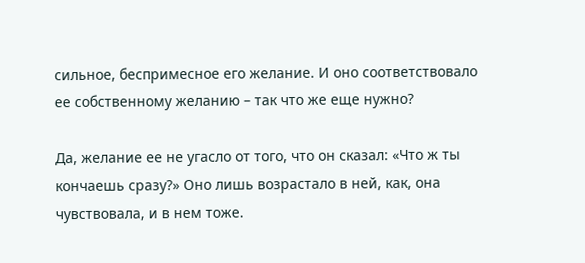сильное, беспримесное его желание. И оно соответствовало ее собственному желанию – так что же еще нужно?

Да, желание ее не угасло от того, что он сказал: «Что ж ты кончаешь сразу?» Оно лишь возрастало в ней, как, она чувствовала, и в нем тоже.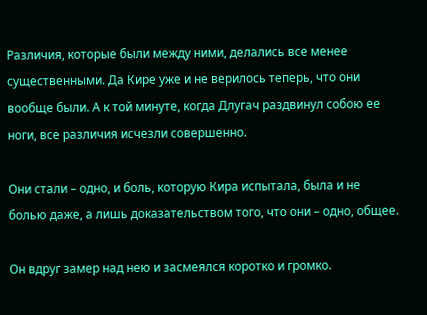Различия, которые были между ними, делались все менее существенными. Да Кире уже и не верилось теперь, что они вообще были. А к той минуте, когда Длугач раздвинул собою ее ноги, все различия исчезли совершенно.

Они стали – одно, и боль, которую Кира испытала, была и не болью даже, а лишь доказательством того, что они – одно, общее.

Он вдруг замер над нею и засмеялся коротко и громко.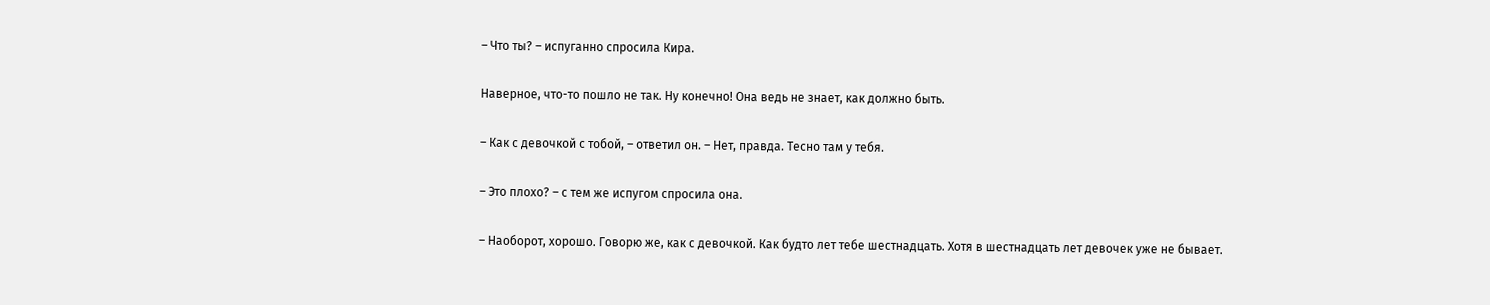– Что ты? – испуганно спросила Кира.

Наверное, что-то пошло не так. Ну конечно! Она ведь не знает, как должно быть.

– Как с девочкой с тобой, – ответил он. – Нет, правда. Тесно там у тебя.

– Это плохо? – с тем же испугом спросила она.

– Наоборот, хорошо. Говорю же, как с девочкой. Как будто лет тебе шестнадцать. Хотя в шестнадцать лет девочек уже не бывает.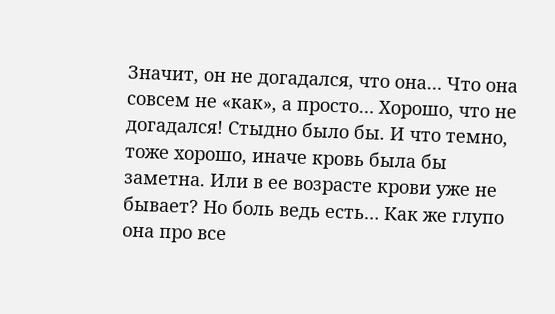Значит, он не догадался, что она… Что она совсем не «как», а просто… Хорошо, что не догадался! Стыдно было бы. И что темно, тоже хорошо, иначе кровь была бы заметна. Или в ее возрасте крови уже не бывает? Но боль ведь есть… Как же глупо она про все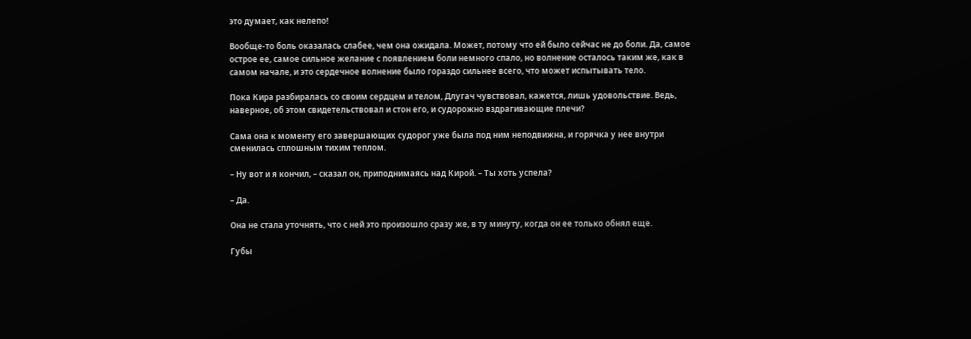это думает, как нелепо!

Вообще-то боль оказалась слабее, чем она ожидала. Может, потому что ей было сейчас не до боли. Да, самое острое ее, самое сильное желание с появлением боли немного спало, но волнение осталось таким же, как в самом начале, и это сердечное волнение было гораздо сильнее всего, что может испытывать тело.

Пока Кира разбиралась со своим сердцем и телом, Длугач чувствовал, кажется, лишь удовольствие. Ведь, наверное, об этом свидетельствовал и стон его, и судорожно вздрагивающие плечи?

Сама она к моменту его завершающих судорог уже была под ним неподвижна, и горячка у нее внутри сменилась сплошным тихим теплом.

– Ну вот и я кончил, – сказал он, приподнимаясь над Кирой. – Ты хоть успела?

– Да.

Она не стала уточнять, что с ней это произошло сразу же, в ту минуту, когда он ее только обнял еще.

Губы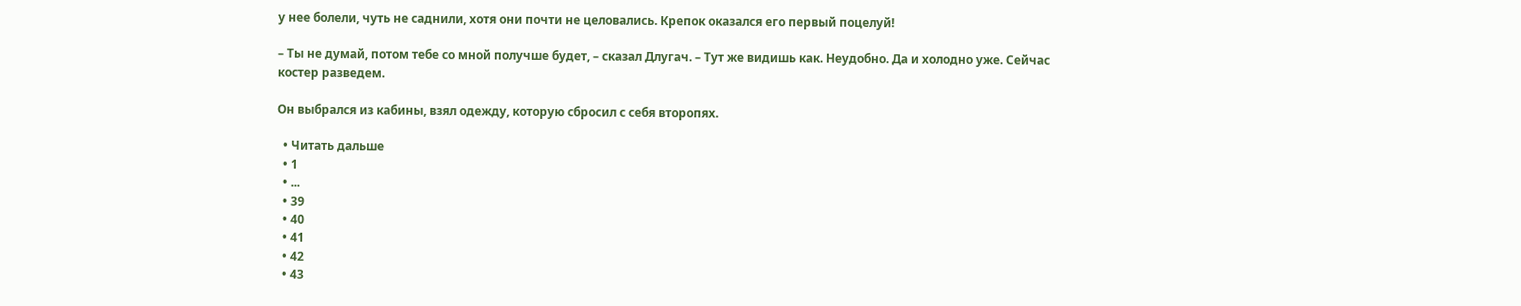у нее болели, чуть не саднили, хотя они почти не целовались. Крепок оказался его первый поцелуй!

– Ты не думай, потом тебе со мной получше будет, – сказал Длугач. – Тут же видишь как. Неудобно. Да и холодно уже. Сейчас костер разведем.

Он выбрался из кабины, взял одежду, которую сбросил с себя второпях.

  • Читать дальше
  • 1
  • ...
  • 39
  • 40
  • 41
  • 42
  • 43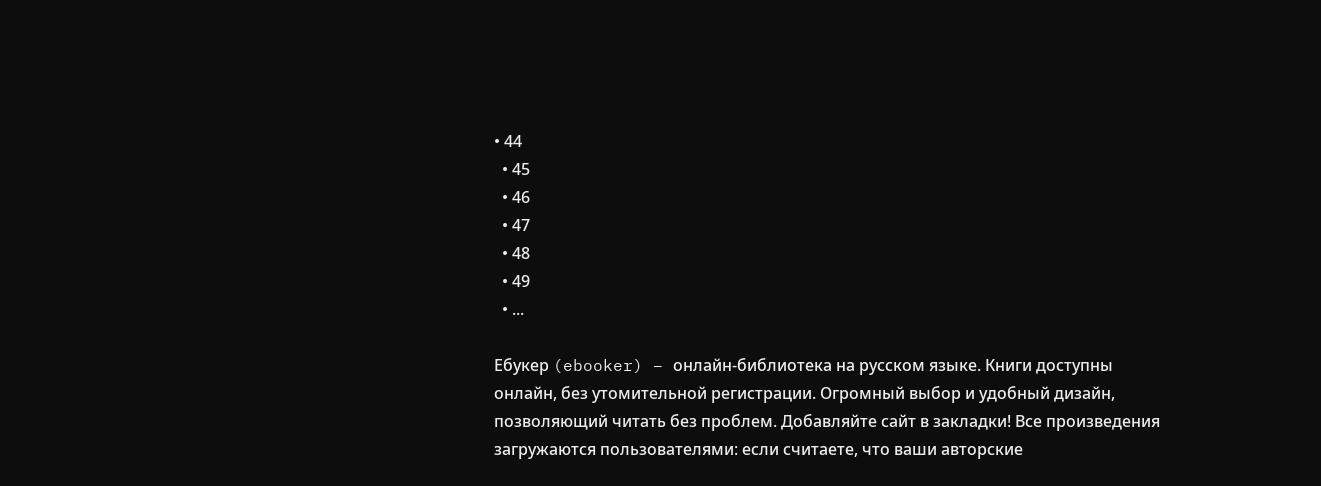• 44
  • 45
  • 46
  • 47
  • 48
  • 49
  • ...

Ебукер (ebooker) – онлайн-библиотека на русском языке. Книги доступны онлайн, без утомительной регистрации. Огромный выбор и удобный дизайн, позволяющий читать без проблем. Добавляйте сайт в закладки! Все произведения загружаются пользователями: если считаете, что ваши авторские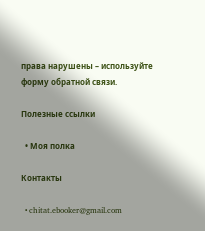права нарушены – используйте форму обратной связи.

Полезные ссылки

  • Моя полка

Контакты

  • chitat.ebooker@gmail.com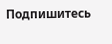Подпишитесь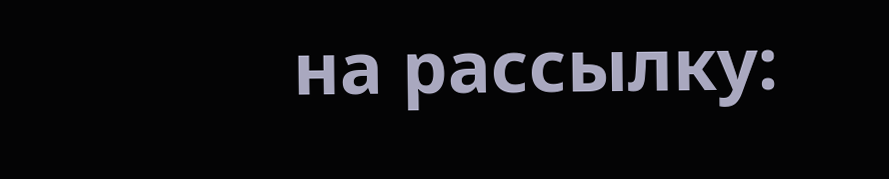на рассылку: